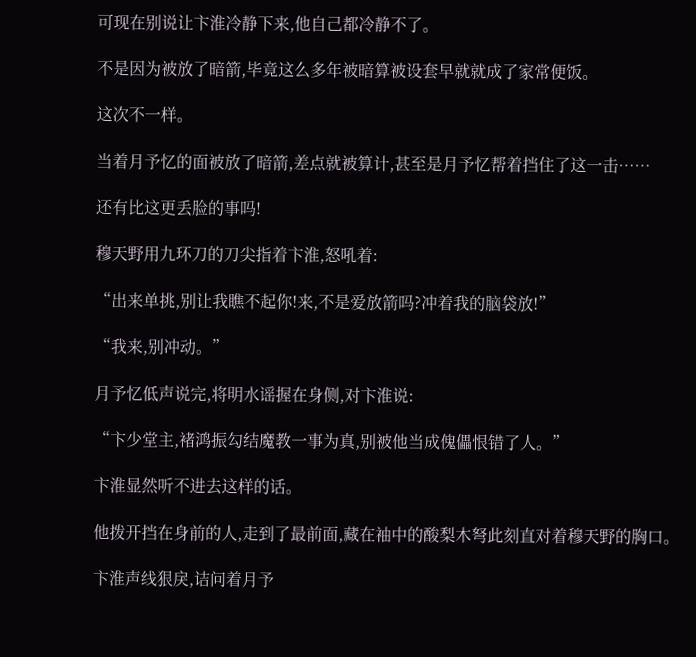可现在别说让卞淮冷静下来,他自己都冷静不了。

不是因为被放了暗箭,毕竟这么多年被暗算被设套早就就成了家常便饭。

这次不一样。

当着月予忆的面被放了暗箭,差点就被算计,甚至是月予忆帮着挡住了这一击……

还有比这更丢脸的事吗!

穆天野用九环刀的刀尖指着卞淮,怒吼着:

“出来单挑,别让我瞧不起你!来,不是爱放箭吗?冲着我的脑袋放!”

“我来,别冲动。”

月予忆低声说完,将明水谣握在身侧,对卞淮说:

“卞少堂主,褚鸿振勾结魔教一事为真,别被他当成傀儡恨错了人。”

卞淮显然听不进去这样的话。

他拨开挡在身前的人,走到了最前面,藏在袖中的酸梨木弩此刻直对着穆天野的胸口。

卞淮声线狠戾,诘问着月予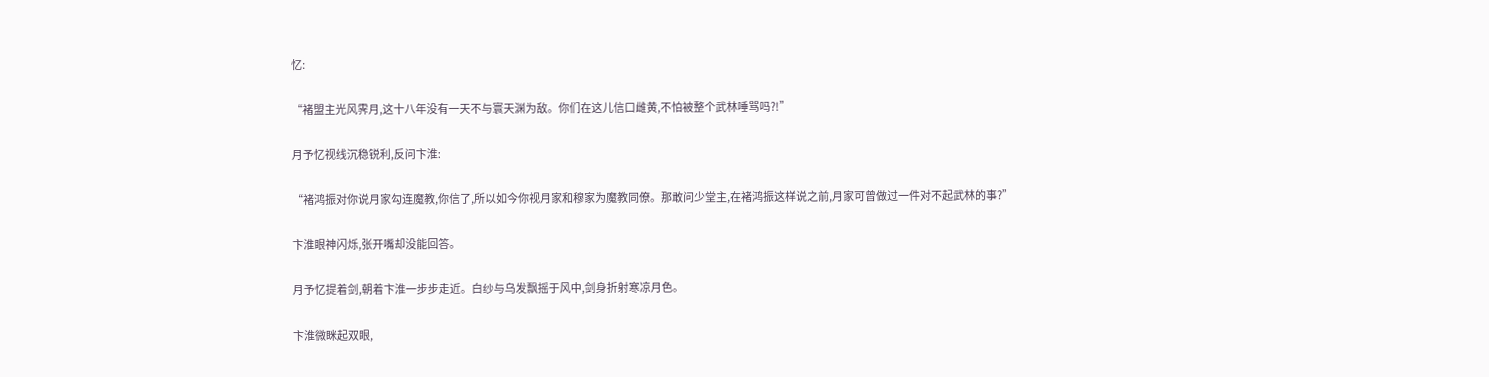忆:

“褚盟主光风霁月,这十八年没有一天不与寰天渊为敌。你们在这儿信口雌黄,不怕被整个武林唾骂吗?!”

月予忆视线沉稳锐利,反问卞淮:

“褚鸿振对你说月家勾连魔教,你信了,所以如今你视月家和穆家为魔教同僚。那敢问少堂主,在褚鸿振这样说之前,月家可曾做过一件对不起武林的事?”

卞淮眼神闪烁,张开嘴却没能回答。

月予忆提着剑,朝着卞淮一步步走近。白纱与乌发飘摇于风中,剑身折射寒凉月色。

卞淮微眯起双眼,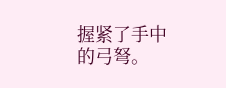握紧了手中的弓弩。